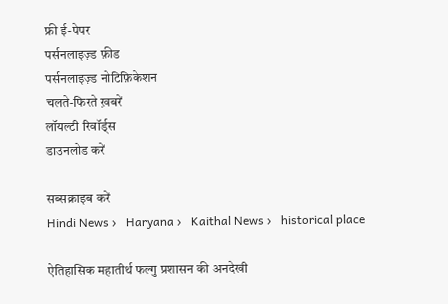फ्री ई-पेपर
पर्सनलाइज़्ड फ़ीड
पर्सनलाइज़्ड नोटिफ़िकेशन
चलते-फिरते ख़बरें
लॉयल्टी रिवॉर्ड्स
डाउनलोड करें

सब्सक्राइब करें
Hindi News ›   Haryana ›   Kaithal News ›   historical place

ऐतिहासिक महातीर्थ फल्गु प्रशासन की अनदेखी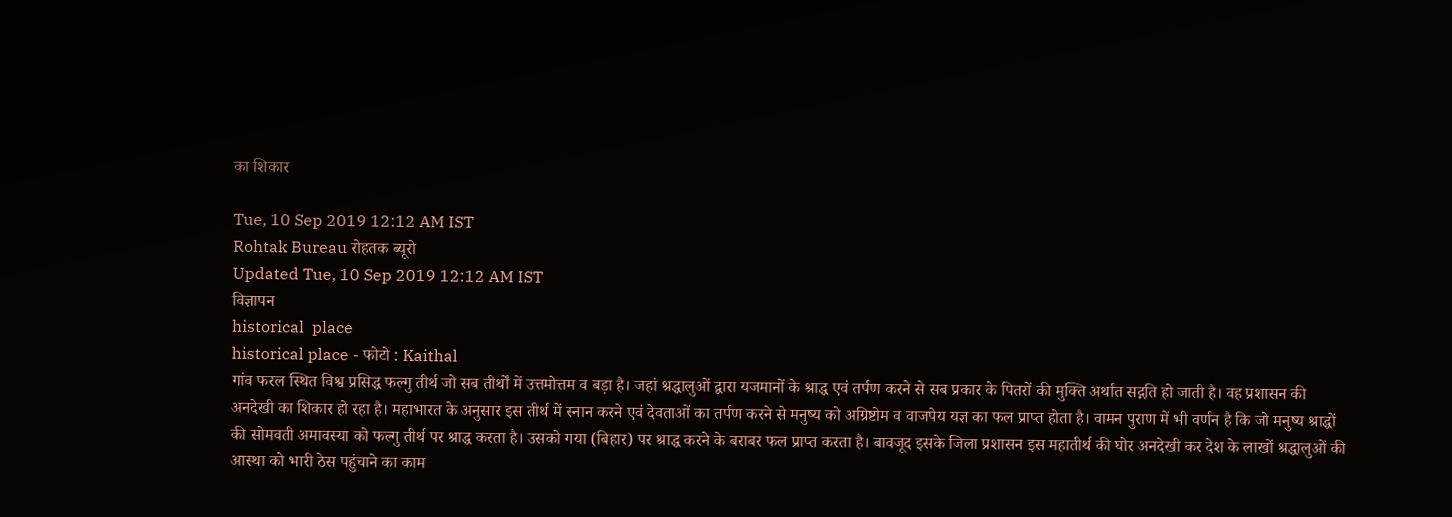का शिकार

Tue, 10 Sep 2019 12:12 AM IST
Rohtak Bureau रोहतक ब्यूरो
Updated Tue, 10 Sep 2019 12:12 AM IST
विज्ञापन
historical  place
historical place - फोटो : Kaithal
गांव फरल स्थित विश्व प्रसिद्ध फल्गु तीर्थ जो सब तीर्थों में उत्तमोत्तम व बड़ा है। जहां श्रद्धालुओं द्वारा यजमानों के श्राद्ध एवं तर्पण करने से सब प्रकार के पितरों की मुक्ति अर्थात सद्गति हो जाती है। वह प्रशासन की अनदेखी का शिकार हो रहा है। महाभारत के अनुसार इस तीर्थ में स्नान करने एवं देवताओं का तर्पण करने से मनुष्य को अग्रिष्टोम व वाजपेय यज्ञ का फल प्राप्त होता है। वामन पुराण में भी वर्णन है कि जो मनुष्य श्राद्धों की सोमवती अमावस्या को फल्गु तीर्थ पर श्राद्ध करता है। उसको गया (बिहार) पर श्राद्ध करने के बराबर फल प्राप्त करता है। बावजूद इसके जिला प्रशासन इस महातीर्थ की घोर अनदेखी कर देश के लाखों श्रद्धालुओं की आस्था को भारी ठेस पहुंचाने का काम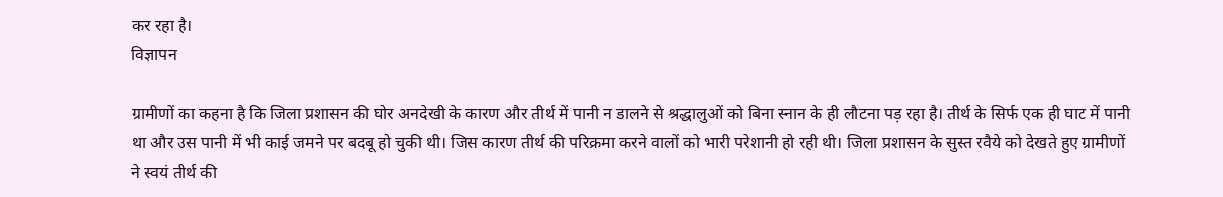कर रहा है।
विज्ञापन

ग्रामीणों का कहना है कि जिला प्रशासन की घोर अनदेखी के कारण और तीर्थ में पानी न डालने से श्रद्धालुओं को बिना स्नान के ही लौटना पड़ रहा है। तीर्थ के सिर्फ एक ही घाट में पानी था और उस पानी में भी काई जमने पर बदबू हो चुकी थी। जिस कारण तीर्थ की परिक्रमा करने वालों को भारी परेशानी हो रही थी। जिला प्रशासन के सुस्त रवैये को देखते हुए ग्रामीणों ने स्वयं तीर्थ की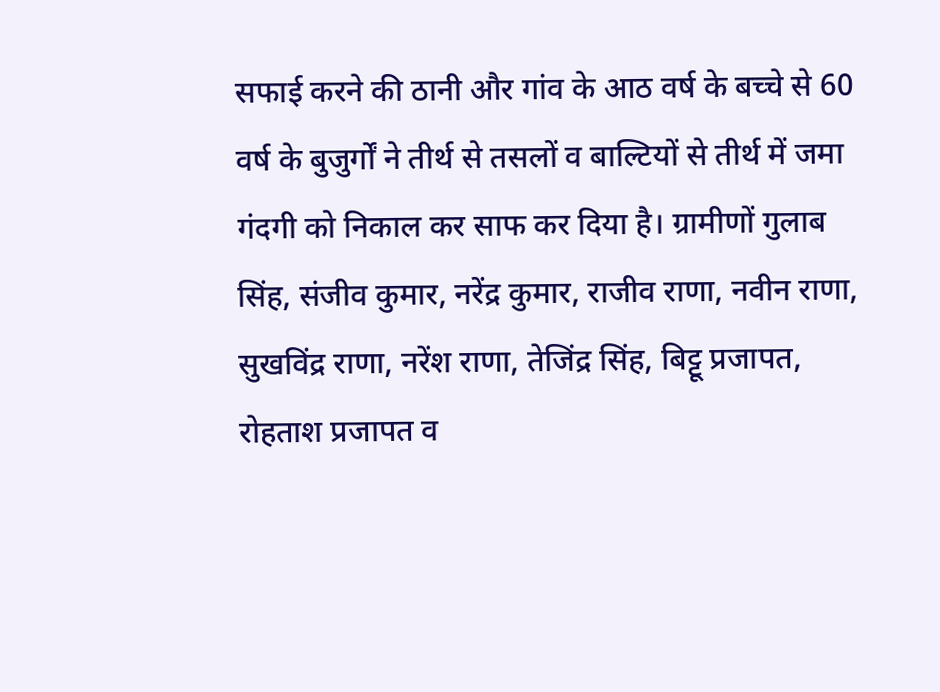सफाई करने की ठानी और गांव के आठ वर्ष के बच्चे से 60 वर्ष के बुजुर्गों ने तीर्थ से तसलों व बाल्टियों से तीर्थ में जमा गंदगी को निकाल कर साफ कर दिया है। ग्रामीणों गुलाब सिंह, संजीव कुमार, नरेंद्र कुमार, राजीव राणा, नवीन राणा, सुखविंद्र राणा, नरेंश राणा, तेजिंद्र सिंह, बिट्टू प्रजापत, रोहताश प्रजापत व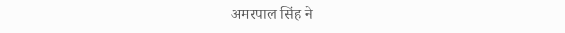अमरपाल सिंह ने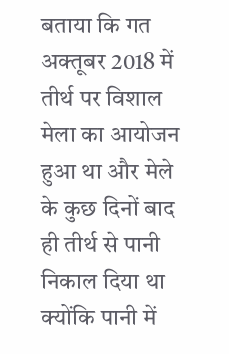बताया कि गत अक्तूबर 2018 में तीर्थ पर विशाल मेला का आयोजन हुआ था और मेले के कुछ दिनों बाद ही तीर्थ से पानी निकाल दिया था क्योंकि पानी में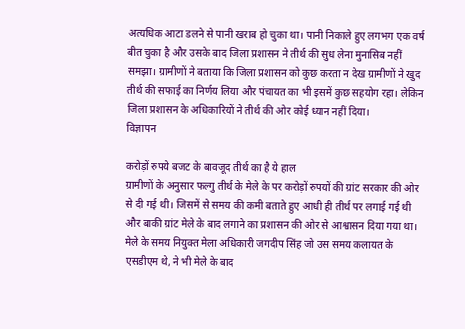अत्यधिक आटा डलने से पानी खराब हो चुका था। पानी निकाले हुए लगभग एक वर्ष बीत चुका है और उसके बाद जिला प्रशासन ने तीर्थ की सुध लेना मुनासिब नहीं समझा। ग्रामीणों ने बताया कि जिला प्रशासन को कुछ करता न देख ग्रामीणों ने खुद तीर्थ की सफाई का निर्णय लिया और पंचायत का भी इसमें कुछ सहयोग रहा। लेकिन जिला प्रशासन के अधिकारियों ने तीर्थ की ओर कोई ध्यान नहीं दिया।
विज्ञापन

करोड़ों रुपये बजट के बावजूद तीर्थ का है ये हाल
ग्रामीणों के अनुसार फल्गु तीर्थ के मेले के पर करोड़ों रुपयों की ग्रांट सरकार की ओर से दी गई थी। जिसमें से समय की कमी बताते हुए आधी ही तीर्थ पर लगाई गई थी और बाकी ग्रांट मेले के बाद लगाने का प्रशासन की ओर से आश्वासन दिया गया था। मेले के समय नियुक्त मेला अधिकारी जगदीप सिंह जो उस समय कलायत के एसडीएम थे, ने भी मेले के बाद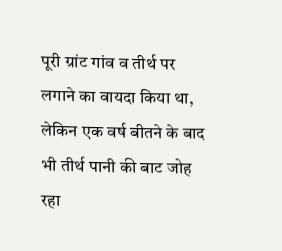पूरी ग्रांट गांव व तीर्थ पर लगाने का वायदा किया था, लेकिन एक वर्ष बीतने के बाद भी तीर्थ पानी की बाट जोह रहा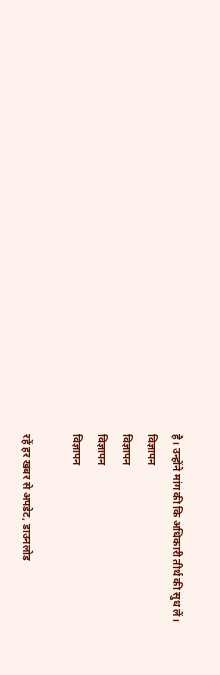है। उन्होंने मांग की कि अधिकारी तीर्थ की सुध लें।
विज्ञापन
विज्ञापन
विज्ञापन
विज्ञापन

रहें हर खबर से अपडेट, डाउनलोड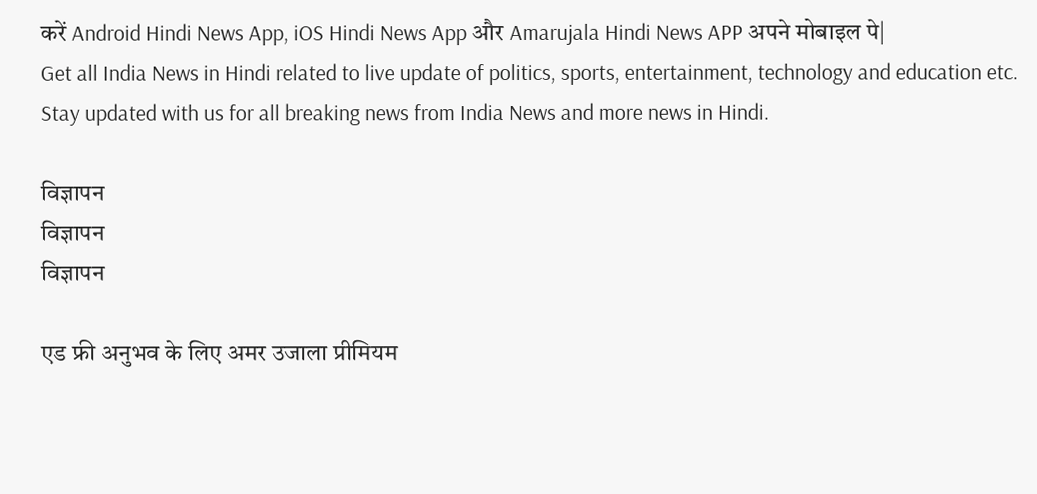करें Android Hindi News App, iOS Hindi News App और Amarujala Hindi News APP अपने मोबाइल पे|
Get all India News in Hindi related to live update of politics, sports, entertainment, technology and education etc. Stay updated with us for all breaking news from India News and more news in Hindi.

विज्ञापन
विज्ञापन
विज्ञापन

एड फ्री अनुभव के लिए अमर उजाला प्रीमियम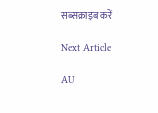सब्सक्राइब करें

Next Article

AU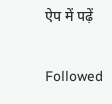ऐप में पढ़ें

Followed